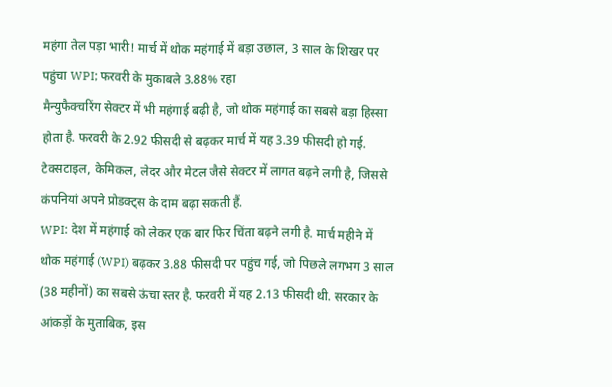महंगा तेल पड़ा भारी! मार्च में थोक महंगाई में बड़ा उछाल, 3 साल के शिखर पर पहुंचा WPI; फरवरी के मुकाबले 3.88% रहा
मैन्युफैक्चरिंग सेक्टर में भी महंगाई बढ़ी है, जो थोक महंगाई का सबसे बड़ा हिस्सा होता है. फरवरी के 2.92 फीसदी से बढ़कर मार्च में यह 3.39 फीसदी हो गई. टेक्सटाइल, केमिकल, लेदर और मेटल जैसे सेक्टर में लागत बढ़ने लगी है, जिससे कंपनियां अपने प्रोडक्ट्स के दाम बढ़ा सकती हैं.
WPI: देश में महंगाई को लेकर एक बार फिर चिंता बढ़ने लगी है. मार्च महीने में थोक महंगाई (WPI) बढ़कर 3.88 फीसदी पर पहुंच गई, जो पिछले लगभग 3 साल (38 महीनों) का सबसे ऊंचा स्तर है. फरवरी में यह 2.13 फीसदी थी. सरकार के आंकड़ों के मुताबिक, इस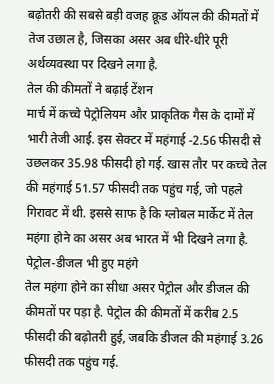बढ़ोतरी की सबसे बड़ी वजह क्रूड ऑयल की कीमतों में तेज उछाल है, जिसका असर अब धीरे-धीरे पूरी अर्थव्यवस्था पर दिखने लगा है.
तेल की कीमतों ने बढ़ाई टेंशन
मार्च में कच्चे पेट्रोलियम और प्राकृतिक गैस के दामों में भारी तेजी आई. इस सेक्टर में महंगाई -2.56 फीसदी से उछलकर 35.98 फीसदी हो गई. खास तौर पर कच्चे तेल की महंगाई 51.57 फीसदी तक पहुंच गई, जो पहले गिरावट में थी. इससे साफ है कि ग्लोबल मार्केट में तेल महंगा होने का असर अब भारत में भी दिखने लगा है.
पेट्रोल-डीजल भी हुए महंगे
तेल महंगा होने का सीधा असर पेट्रोल और डीजल की कीमतों पर पड़ा है. पेट्रोल की कीमतों में करीब 2.5 फीसदी की बढ़ोतरी हुई, जबकि डीजल की महंगाई 3.26 फीसदी तक पहुंच गई.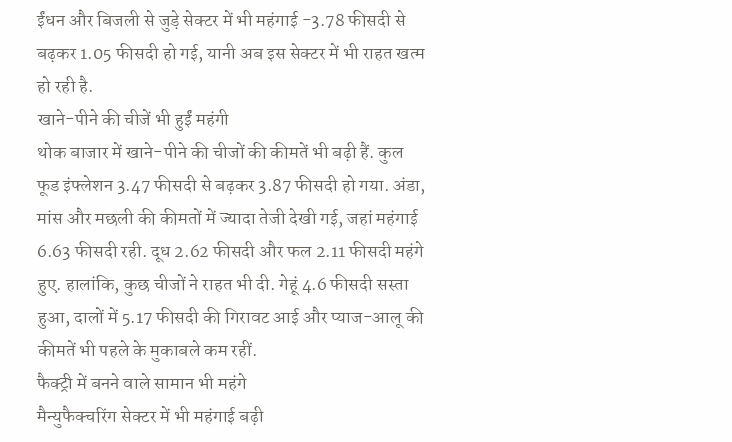ईंधन और बिजली से जुड़े सेक्टर में भी महंगाई -3.78 फीसदी से बढ़कर 1.05 फीसदी हो गई, यानी अब इस सेक्टर में भी राहत खत्म हो रही है.
खाने-पीने की चीजें भी हुईं महंगी
थोक बाजार में खाने-पीने की चीजों की कीमतें भी बढ़ी हैं. कुल फूड इंफ्लेशन 3.47 फीसदी से बढ़कर 3.87 फीसदी हो गया. अंडा, मांस और मछली की कीमतों में ज्यादा तेजी देखी गई, जहां महंगाई 6.63 फीसदी रही. दूध 2.62 फीसदी और फल 2.11 फीसदी महंगे हुए. हालांकि, कुछ चीजों ने राहत भी दी. गेहूं 4.6 फीसदी सस्ता हुआ, दालों में 5.17 फीसदी की गिरावट आई और प्याज-आलू की कीमतें भी पहले के मुकाबले कम रहीं.
फैक्ट्री में बनने वाले सामान भी महंगे
मैन्युफैक्चरिंग सेक्टर में भी महंगाई बढ़ी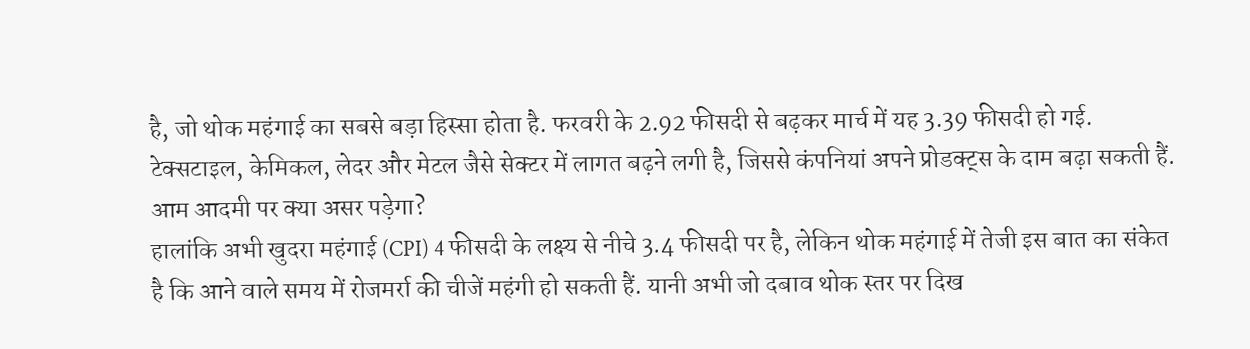है, जो थोक महंगाई का सबसे बड़ा हिस्सा होता है. फरवरी के 2.92 फीसदी से बढ़कर मार्च में यह 3.39 फीसदी हो गई. टेक्सटाइल, केमिकल, लेदर और मेटल जैसे सेक्टर में लागत बढ़ने लगी है, जिससे कंपनियां अपने प्रोडक्ट्स के दाम बढ़ा सकती हैं.
आम आदमी पर क्या असर पड़ेगा?
हालांकि अभी खुदरा महंगाई (CPI) 4 फीसदी के लक्ष्य से नीचे 3.4 फीसदी पर है, लेकिन थोक महंगाई में तेजी इस बात का संकेत है कि आने वाले समय में रोजमर्रा की चीजें महंगी हो सकती हैं. यानी अभी जो दबाव थोक स्तर पर दिख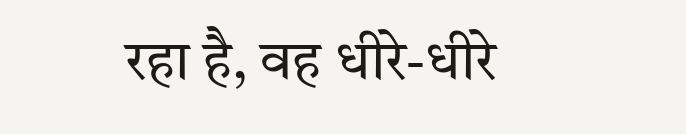रहा है, वह धीरे-धीरे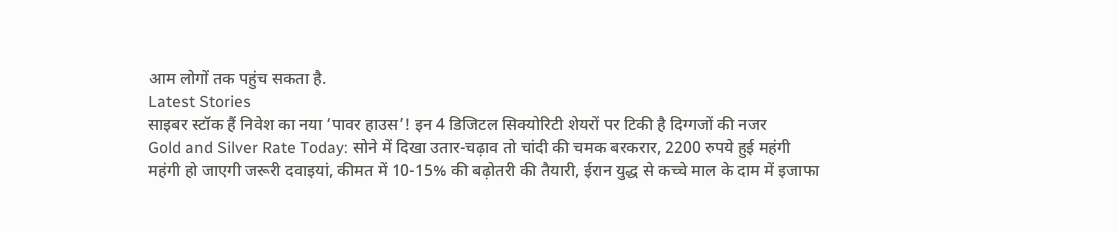आम लोगों तक पहुंच सकता है.
Latest Stories
साइबर स्टॉक हैं निवेश का नया ‘पावर हाउस’! इन 4 डिजिटल सिक्योरिटी शेयरों पर टिकी है दिग्गजों की नजर
Gold and Silver Rate Today: सोने में दिखा उतार-चढ़ाव तो चांदी की चमक बरकरार, 2200 रुपये हुई महंगी
महंगी हो जाएगी जरूरी दवाइयां, कीमत में 10-15% की बढ़ोतरी की तैयारी, ईरान युद्ध से कच्चे माल के दाम में इजाफा